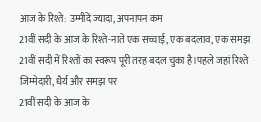आज के रिश्ते: उम्मीदें ज्यादा, अपनापन कम
21वीं सदी के आज के रिश्ते-नाते एक सच्चाई, एक बदलाव, एक समझ 21वीं सदी में रिश्तों का स्वरूप पूरी तरह बदल चुका है।पहले जहां रिश्ते जिम्मेदारी, धैर्य और समझ पर
21वीं सदी के आज के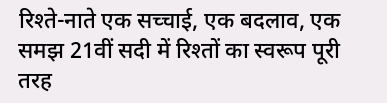रिश्ते-नाते एक सच्चाई, एक बदलाव, एक समझ 21वीं सदी में रिश्तों का स्वरूप पूरी तरह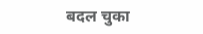बदल चुका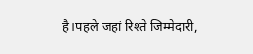है।पहले जहां रिश्ते जिम्मेदारी,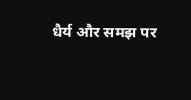धैर्य और समझ पर